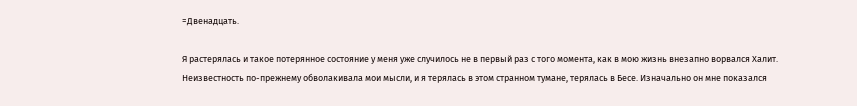=Двенадцать.

Я растерялась и такое потерянное состояние у меня уже случилось не в первый раз с того момента, как в мою жизнь внезапно ворвался Халит. Неизвестность по-прежнему обволакивала мои мысли, и я терялась в этом странном тумане, терялась в Бесе. Изначально он мне показался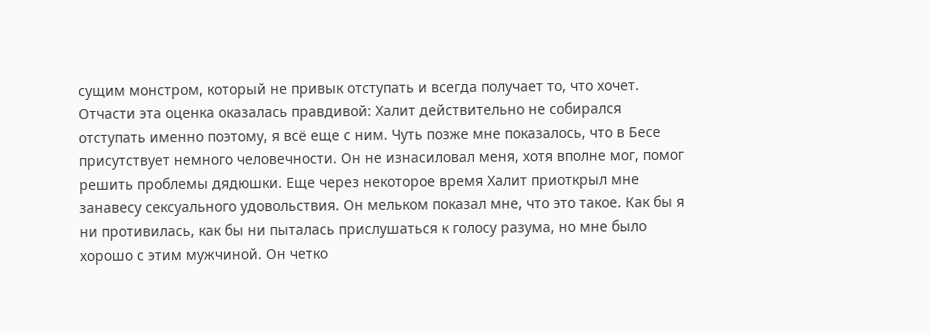сущим монстром, который не привык отступать и всегда получает то, что хочет. Отчасти эта оценка оказалась правдивой: Халит действительно не собирался отступать именно поэтому, я всё еще с ним. Чуть позже мне показалось, что в Бесе присутствует немного человечности. Он не изнасиловал меня, хотя вполне мог, помог решить проблемы дядюшки. Еще через некоторое время Халит приоткрыл мне занавесу сексуального удовольствия. Он мельком показал мне, что это такое. Как бы я ни противилась, как бы ни пыталась прислушаться к голосу разума, но мне было хорошо с этим мужчиной. Он четко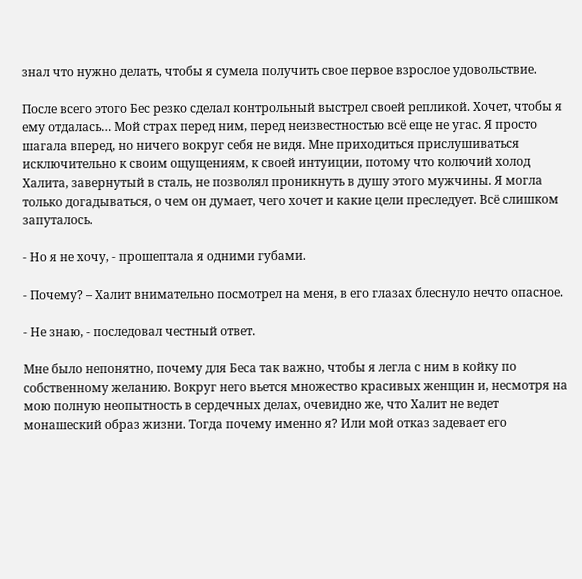знал что нужно делать, чтобы я сумела получить свое первое взрослое удовольствие.

После всего этого Бес резко сделал контрольный выстрел своей репликой. Хочет, чтобы я ему отдалась… Мой страх перед ним, перед неизвестностью всё еще не угас. Я просто шагала вперед, но ничего вокруг себя не видя. Мне приходиться прислушиваться исключительно к своим ощущениям, к своей интуиции, потому что колючий холод Халита, завернутый в сталь, не позволял проникнуть в душу этого мужчины. Я могла только догадываться, о чем он думает, чего хочет и какие цели преследует. Всё слишком запуталось.

- Но я не хочу, - прошептала я одними губами.

- Почему? – Халит внимательно посмотрел на меня, в его глазах блеснуло нечто опасное.

- Не знаю, - последовал честный ответ.

Мне было непонятно, почему для Беса так важно, чтобы я легла с ним в койку по собственному желанию. Вокруг него вьется множество красивых женщин и, несмотря на мою полную неопытность в сердечных делах, очевидно же, что Халит не ведет монашеский образ жизни. Тогда почему именно я? Или мой отказ задевает его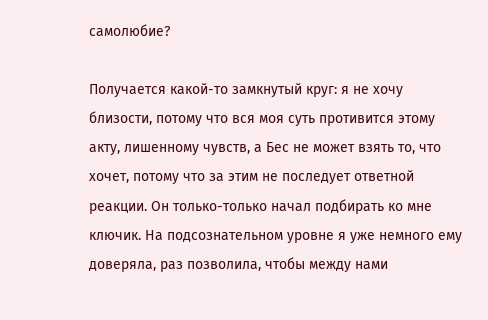самолюбие?

Получается какой-то замкнутый круг: я не хочу близости, потому что вся моя суть противится этому акту, лишенному чувств, а Бес не может взять то, что хочет, потому что за этим не последует ответной реакции. Он только-только начал подбирать ко мне ключик. На подсознательном уровне я уже немного ему доверяла, раз позволила, чтобы между нами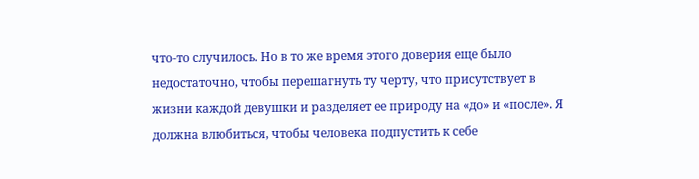что-то случилось. Но в то же время этого доверия еще было недостаточно, чтобы перешагнуть ту черту, что присутствует в жизни каждой девушки и разделяет ее природу на «до» и «после». Я должна влюбиться, чтобы человека подпустить к себе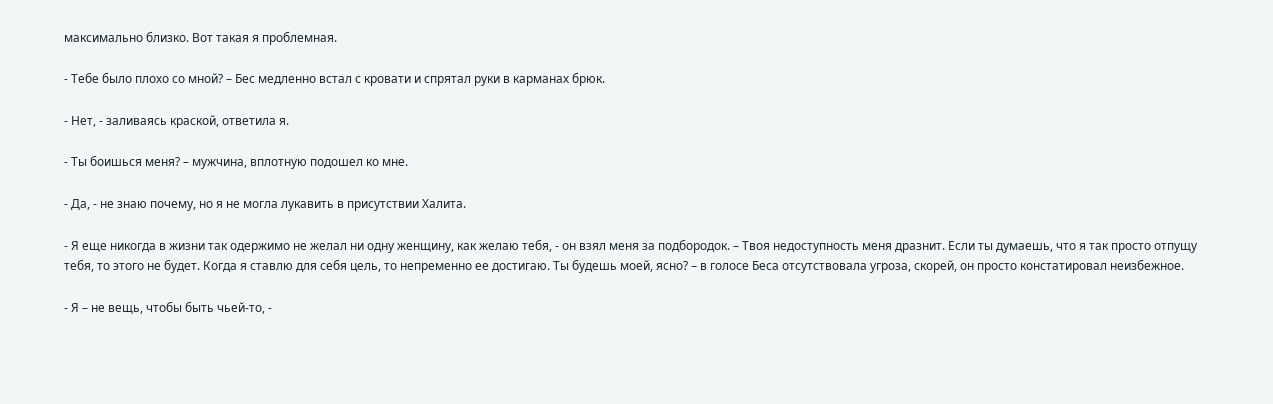максимально близко. Вот такая я проблемная.

- Тебе было плохо со мной? – Бес медленно встал с кровати и спрятал руки в карманах брюк.

- Нет, - заливаясь краской, ответила я.

- Ты боишься меня? – мужчина, вплотную подошел ко мне.

- Да, - не знаю почему, но я не могла лукавить в присутствии Халита.

- Я еще никогда в жизни так одержимо не желал ни одну женщину, как желаю тебя, - он взял меня за подбородок. – Твоя недоступность меня дразнит. Если ты думаешь, что я так просто отпущу тебя, то этого не будет. Когда я ставлю для себя цель, то непременно ее достигаю. Ты будешь моей, ясно? – в голосе Беса отсутствовала угроза, скорей, он просто констатировал неизбежное.

- Я – не вещь, чтобы быть чьей-то, -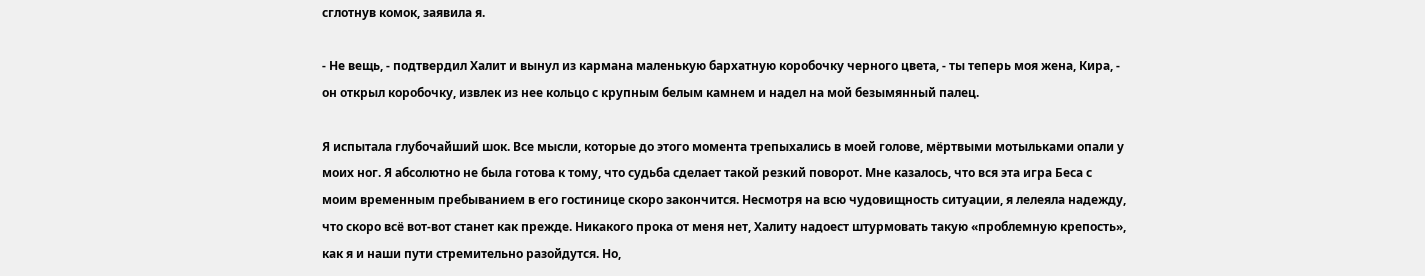сглотнув комок, заявила я.

- Не вещь, - подтвердил Халит и вынул из кармана маленькую бархатную коробочку черного цвета, - ты теперь моя жена, Кира, - он открыл коробочку, извлек из нее кольцо с крупным белым камнем и надел на мой безымянный палец.

Я испытала глубочайший шок. Все мысли, которые до этого момента трепыхались в моей голове, мёртвыми мотыльками опали у моих ног. Я абсолютно не была готова к тому, что судьба сделает такой резкий поворот. Мне казалось, что вся эта игра Беса с моим временным пребыванием в его гостинице скоро закончится. Несмотря на всю чудовищность ситуации, я лелеяла надежду, что скоро всё вот-вот станет как прежде. Никакого прока от меня нет, Халиту надоест штурмовать такую «проблемную крепость», как я и наши пути стремительно разойдутся. Но,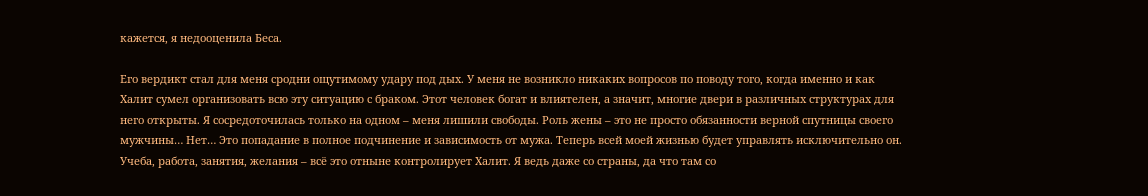кажется, я недооценила Беса.

Его вердикт стал для меня сродни ощутимому удару под дых. У меня не возникло никаких вопросов по поводу того, когда именно и как Халит сумел организовать всю эту ситуацию с браком. Этот человек богат и влиятелен, а значит, многие двери в различных структурах для него открыты. Я сосредоточилась только на одном – меня лишили свободы. Роль жены – это не просто обязанности верной спутницы своего мужчины… Нет… Это попадание в полное подчинение и зависимость от мужа. Теперь всей моей жизнью будет управлять исключительно он. Учеба, работа, занятия, желания – всё это отныне контролирует Халит. Я ведь даже со страны, да что там со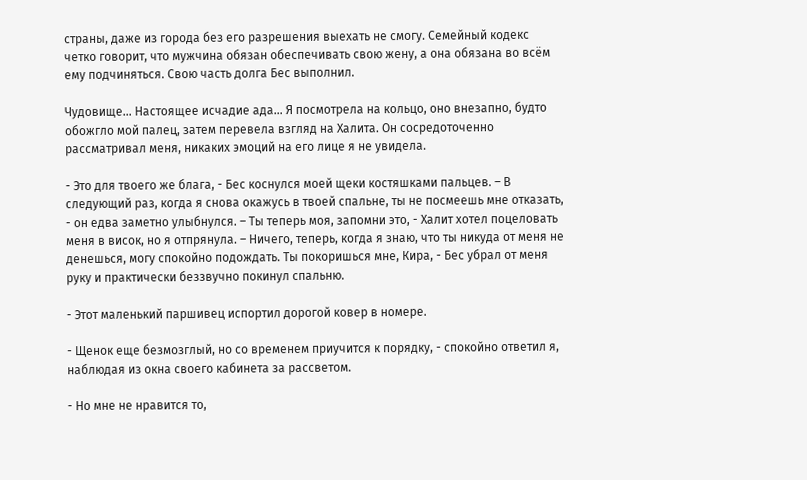страны, даже из города без его разрешения выехать не смогу. Семейный кодекс четко говорит, что мужчина обязан обеспечивать свою жену, а она обязана во всём ему подчиняться. Свою часть долга Бес выполнил.

Чудовище… Настоящее исчадие ада… Я посмотрела на кольцо, оно внезапно, будто обожгло мой палец, затем перевела взгляд на Халита. Он сосредоточенно рассматривал меня, никаких эмоций на его лице я не увидела.

- Это для твоего же блага, - Бес коснулся моей щеки костяшками пальцев. – В следующий раз, когда я снова окажусь в твоей спальне, ты не посмеешь мне отказать, - он едва заметно улыбнулся. – Ты теперь моя, запомни это, - Халит хотел поцеловать меня в висок, но я отпрянула. – Ничего, теперь, когда я знаю, что ты никуда от меня не денешься, могу спокойно подождать. Ты покоришься мне, Кира, - Бес убрал от меня руку и практически беззвучно покинул спальню.

- Этот маленький паршивец испортил дорогой ковер в номере.

- Щенок еще безмозглый, но со временем приучится к порядку, - спокойно ответил я, наблюдая из окна своего кабинета за рассветом.

- Но мне не нравится то,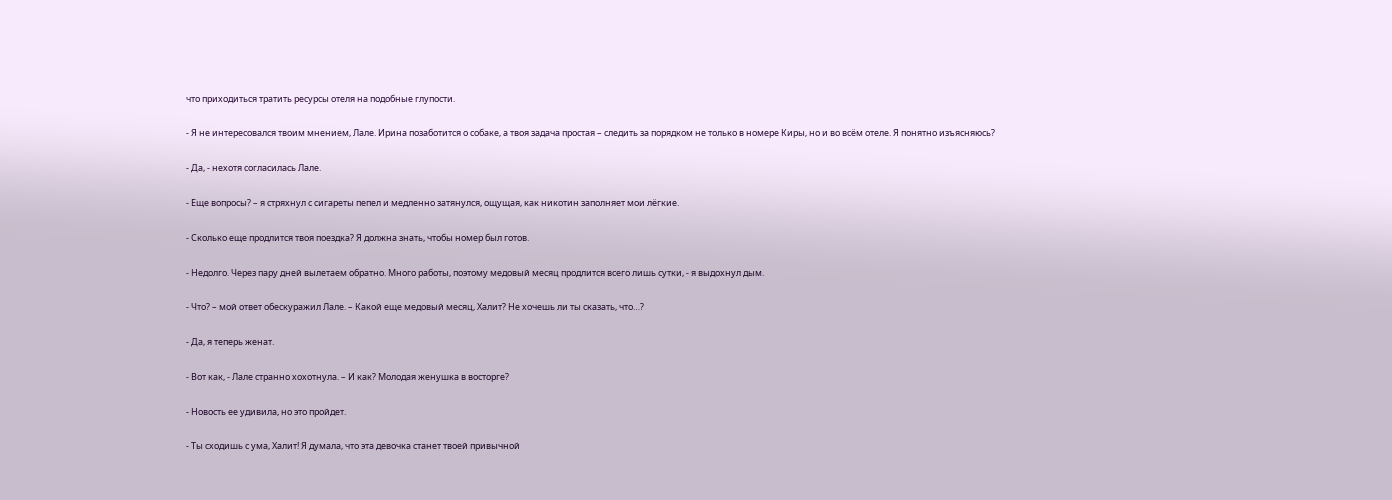что приходиться тратить ресурсы отеля на подобные глупости.

- Я не интересовался твоим мнением, Лале. Ирина позаботится о собаке, а твоя задача простая – следить за порядком не только в номере Киры, но и во всём отеле. Я понятно изъясняюсь?

- Да, - нехотя согласилась Лале.

- Еще вопросы? – я стряхнул с сигареты пепел и медленно затянулся, ощущая, как никотин заполняет мои лёгкие.

- Сколько еще продлится твоя поездка? Я должна знать, чтобы номер был готов.

- Недолго. Через пару дней вылетаем обратно. Много работы, поэтому медовый месяц продлится всего лишь сутки, - я выдохнул дым.

- Что? – мой ответ обескуражил Лале. – Какой еще медовый месяц, Халит? Не хочешь ли ты сказать, что…?

- Да, я теперь женат.

- Вот как, - Лале странно хохотнула. – И как? Молодая женушка в восторге?

- Новость ее удивила, но это пройдет.

- Ты сходишь с ума, Халит! Я думала, что эта девочка станет твоей привычной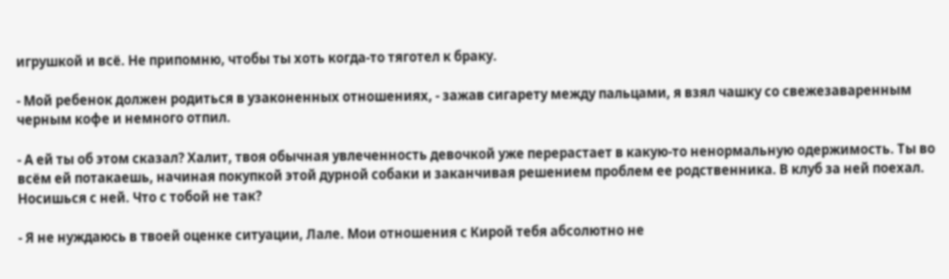игрушкой и всё. Не припомню, чтобы ты хоть когда-то тяготел к браку.

- Мой ребенок должен родиться в узаконенных отношениях, - зажав сигарету между пальцами, я взял чашку со свежезаваренным черным кофе и немного отпил.

- А ей ты об этом сказал? Халит, твоя обычная увлеченность девочкой уже перерастает в какую-то ненормальную одержимость. Ты во всём ей потакаешь, начиная покупкой этой дурной собаки и заканчивая решением проблем ее родственника. В клуб за ней поехал. Носишься с ней. Что с тобой не так?

- Я не нуждаюсь в твоей оценке ситуации, Лале. Мои отношения с Кирой тебя абсолютно не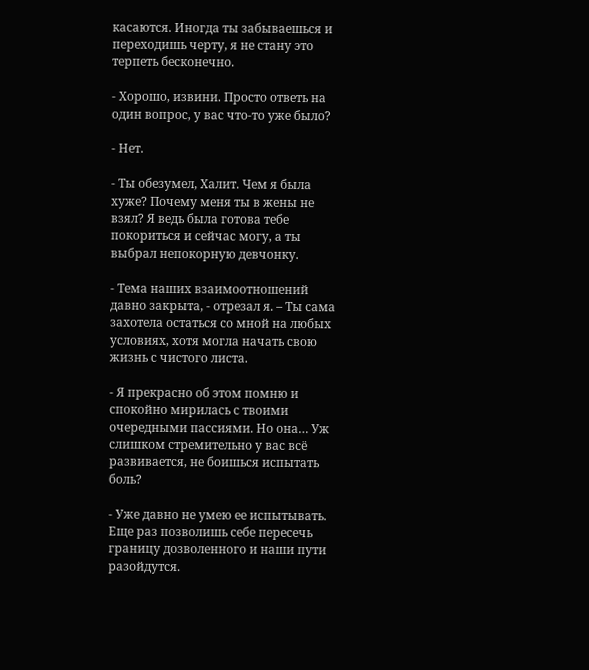касаются. Иногда ты забываешься и переходишь черту, я не стану это терпеть бесконечно.

- Хорошо, извини. Просто ответь на один вопрос, у вас что-то уже было?

- Нет.

- Ты обезумел, Халит. Чем я была хуже? Почему меня ты в жены не взял? Я ведь была готова тебе покориться и сейчас могу, а ты выбрал непокорную девчонку.

- Тема наших взаимоотношений давно закрыта, - отрезал я. – Ты сама захотела остаться со мной на любых условиях, хотя могла начать свою жизнь с чистого листа.

- Я прекрасно об этом помню и спокойно мирилась с твоими очередными пассиями. Но она… Уж слишком стремительно у вас всё развивается, не боишься испытать боль?

- Уже давно не умею ее испытывать. Еще раз позволишь себе пересечь границу дозволенного и наши пути разойдутся.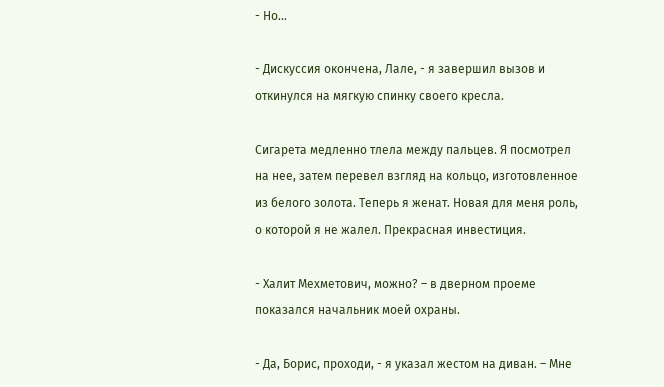- Но…

- Дискуссия окончена, Лале, - я завершил вызов и откинулся на мягкую спинку своего кресла.

Сигарета медленно тлела между пальцев. Я посмотрел на нее, затем перевел взгляд на кольцо, изготовленное из белого золота. Теперь я женат. Новая для меня роль, о которой я не жалел. Прекрасная инвестиция.

- Халит Мехметович, можно? – в дверном проеме показался начальник моей охраны.

- Да, Борис, проходи, - я указал жестом на диван. – Мне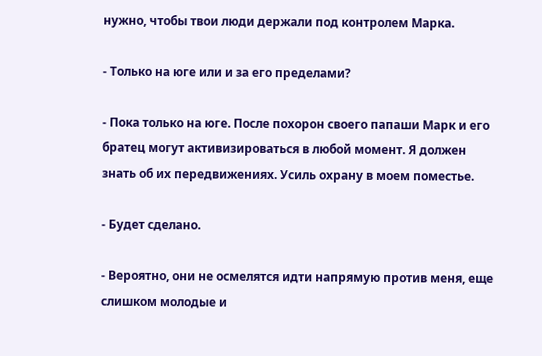нужно, чтобы твои люди держали под контролем Марка.

- Только на юге или и за его пределами?

- Пока только на юге. После похорон своего папаши Марк и его братец могут активизироваться в любой момент. Я должен знать об их передвижениях. Усиль охрану в моем поместье.

- Будет сделано.

- Вероятно, они не осмелятся идти напрямую против меня, еще слишком молодые и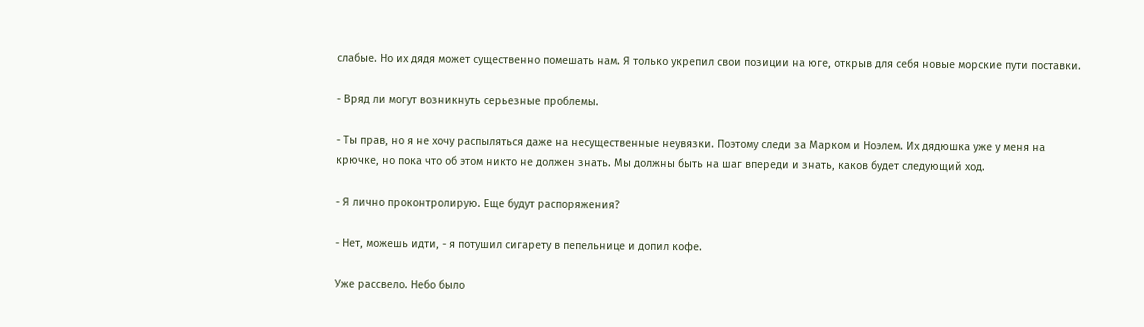слабые. Но их дядя может существенно помешать нам. Я только укрепил свои позиции на юге, открыв для себя новые морские пути поставки.

- Вряд ли могут возникнуть серьезные проблемы.

- Ты прав, но я не хочу распыляться даже на несущественные неувязки. Поэтому следи за Марком и Ноэлем. Их дядюшка уже у меня на крючке, но пока что об этом никто не должен знать. Мы должны быть на шаг впереди и знать, каков будет следующий ход.

- Я лично проконтролирую. Еще будут распоряжения?

- Нет, можешь идти, - я потушил сигарету в пепельнице и допил кофе.

Уже рассвело. Небо было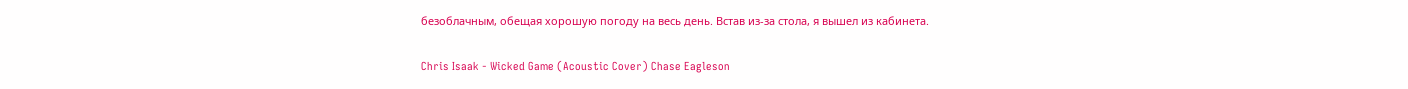безоблачным, обещая хорошую погоду на весь день. Встав из-за стола, я вышел из кабинета.

Chris Isaak - Wicked Game (Acoustic Cover) Chase Eagleson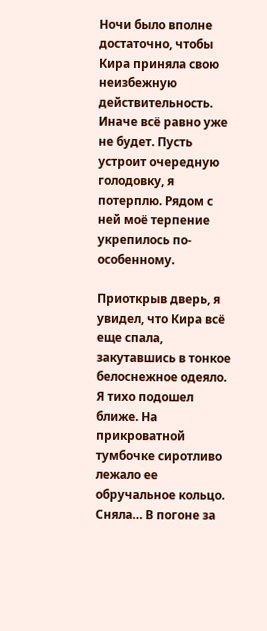Ночи было вполне достаточно, чтобы Кира приняла свою неизбежную действительность. Иначе всё равно уже не будет. Пусть устроит очередную голодовку, я потерплю. Рядом с ней моё терпение укрепилось по-особенному.

Приоткрыв дверь, я увидел, что Кира всё еще спала, закутавшись в тонкое белоснежное одеяло. Я тихо подошел ближе. На прикроватной тумбочке сиротливо лежало ее обручальное кольцо. Сняла… В погоне за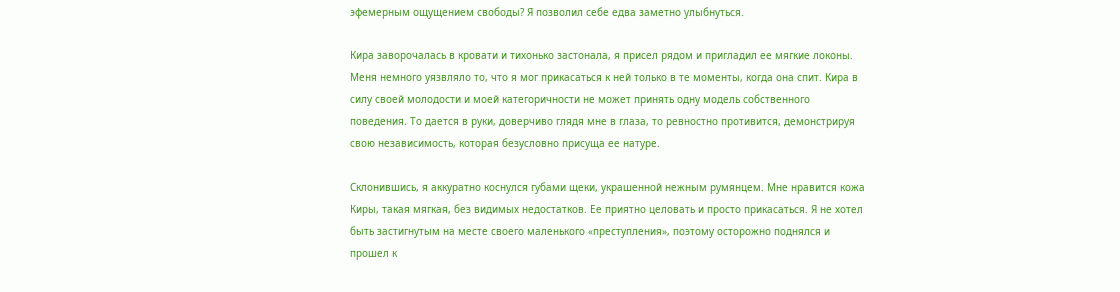эфемерным ощущением свободы? Я позволил себе едва заметно улыбнуться.

Кира заворочалась в кровати и тихонько застонала, я присел рядом и пригладил ее мягкие локоны. Меня немного уязвляло то, что я мог прикасаться к ней только в те моменты, когда она спит. Кира в силу своей молодости и моей категоричности не может принять одну модель собственного поведения. То дается в руки, доверчиво глядя мне в глаза, то ревностно противится, демонстрируя свою независимость, которая безусловно присуща ее натуре.

Склонившись, я аккуратно коснулся губами щеки, украшенной нежным румянцем. Мне нравится кожа Киры, такая мягкая, без видимых недостатков. Ее приятно целовать и просто прикасаться. Я не хотел быть застигнутым на месте своего маленького «преступления», поэтому осторожно поднялся и прошел к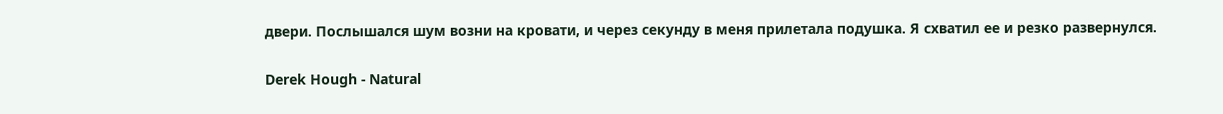двери. Послышался шум возни на кровати, и через секунду в меня прилетала подушка. Я схватил ее и резко развернулся.

Derek Hough - Natural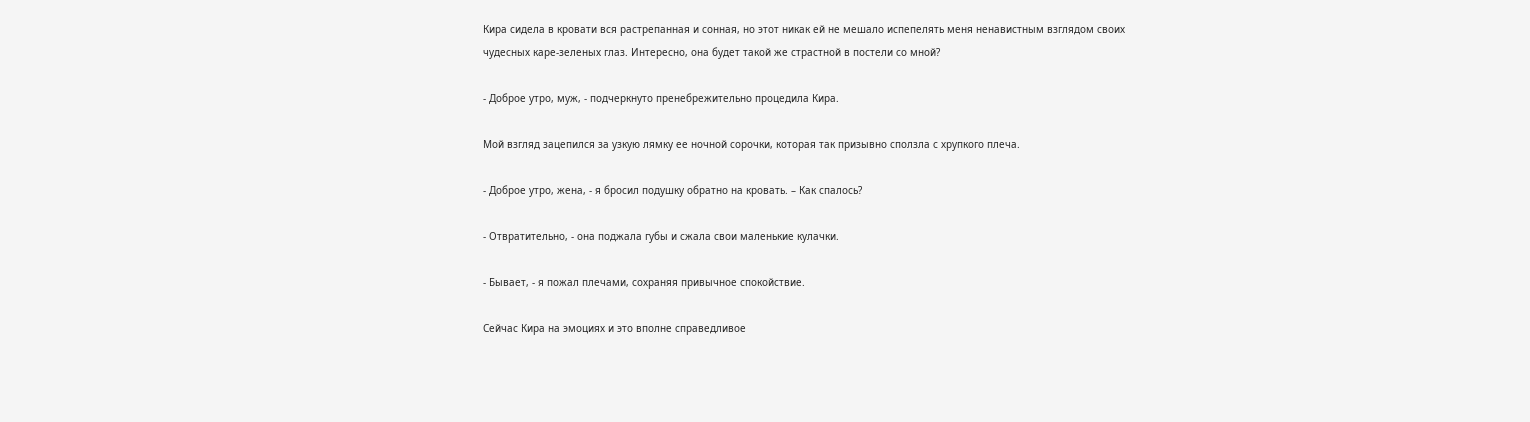Кира сидела в кровати вся растрепанная и сонная, но этот никак ей не мешало испепелять меня ненавистным взглядом своих чудесных каре-зеленых глаз. Интересно, она будет такой же страстной в постели со мной?

- Доброе утро, муж, - подчеркнуто пренебрежительно процедила Кира.

Мой взгляд зацепился за узкую лямку ее ночной сорочки, которая так призывно сползла с хрупкого плеча.

- Доброе утро, жена, - я бросил подушку обратно на кровать. – Как спалось?

- Отвратительно, - она поджала губы и сжала свои маленькие кулачки.

- Бывает, - я пожал плечами, сохраняя привычное спокойствие.

Сейчас Кира на эмоциях и это вполне справедливое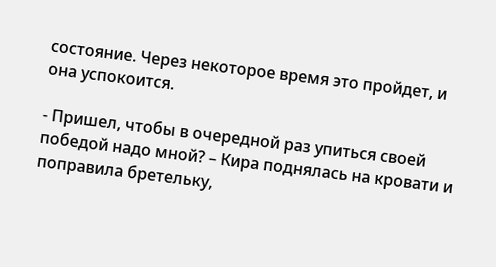состояние. Через некоторое время это пройдет, и она успокоится.

- Пришел, чтобы в очередной раз упиться своей победой надо мной? – Кира поднялась на кровати и поправила бретельку,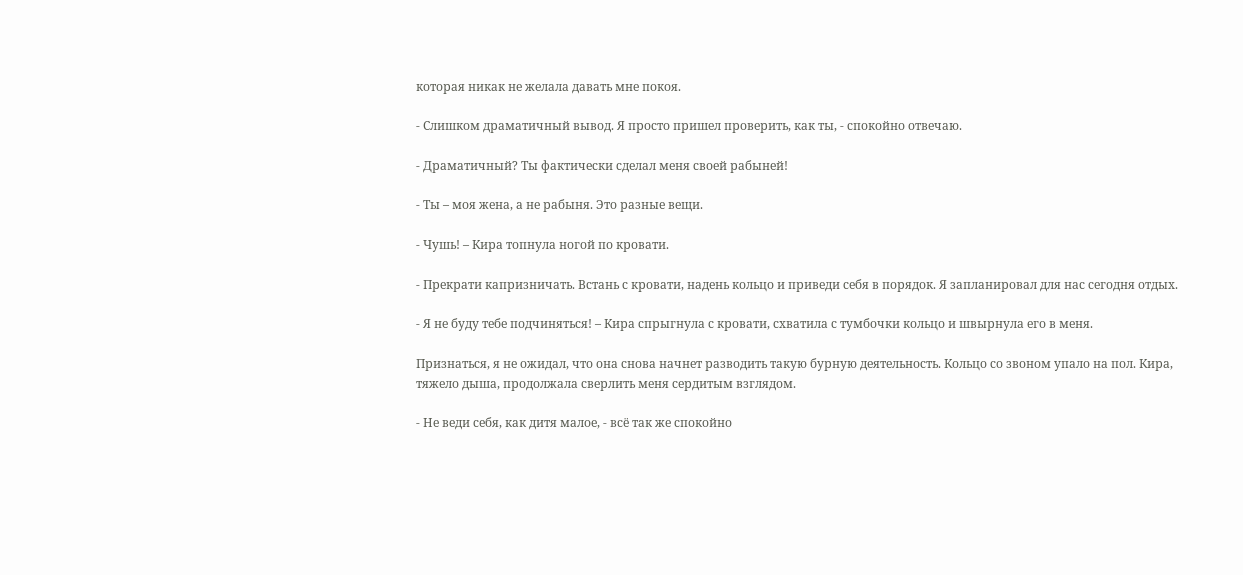которая никак не желала давать мне покоя.

- Слишком драматичный вывод. Я просто пришел проверить, как ты, - спокойно отвечаю.

- Драматичный? Ты фактически сделал меня своей рабыней!

- Ты – моя жена, а не рабыня. Это разные вещи.

- Чушь! – Кира топнула ногой по кровати.

- Прекрати капризничать. Встань с кровати, надень кольцо и приведи себя в порядок. Я запланировал для нас сегодня отдых.

- Я не буду тебе подчиняться! – Кира спрыгнула с кровати, схватила с тумбочки кольцо и швырнула его в меня.

Признаться, я не ожидал, что она снова начнет разводить такую бурную деятельность. Кольцо со звоном упало на пол. Кира, тяжело дыша, продолжала сверлить меня сердитым взглядом.

- Не веди себя, как дитя малое, - всё так же спокойно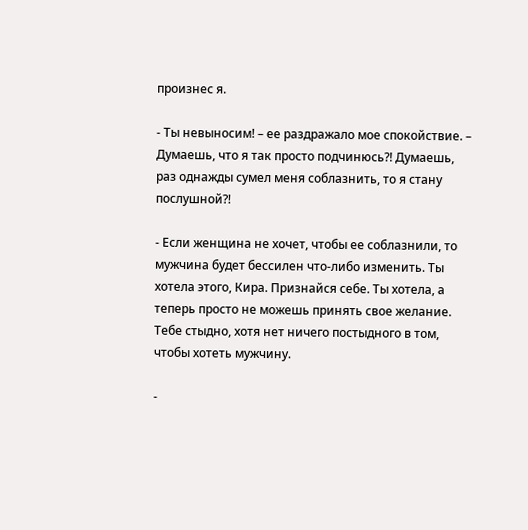произнес я.

- Ты невыносим! – ее раздражало мое спокойствие. – Думаешь, что я так просто подчинюсь?! Думаешь, раз однажды сумел меня соблазнить, то я стану послушной?!

- Если женщина не хочет, чтобы ее соблазнили, то мужчина будет бессилен что-либо изменить. Ты хотела этого, Кира. Признайся себе. Ты хотела, а теперь просто не можешь принять свое желание. Тебе стыдно, хотя нет ничего постыдного в том, чтобы хотеть мужчину.

-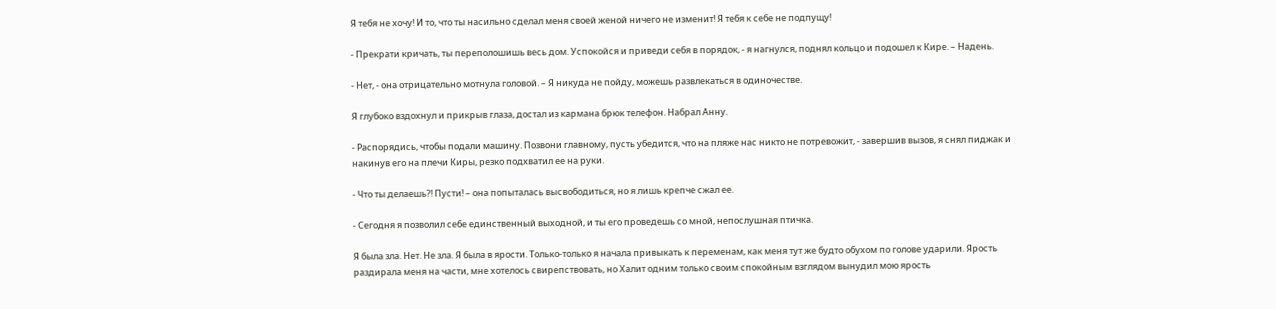Я тебя не хочу! И то, что ты насильно сделал меня своей женой ничего не изменит! Я тебя к себе не подпущу!

- Прекрати кричать, ты переполошишь весь дом. Успокойся и приведи себя в порядок, - я нагнулся, поднял кольцо и подошел к Кире. – Надень.

- Нет, - она отрицательно мотнула головой. – Я никуда не пойду, можешь развлекаться в одиночестве.

Я глубоко вздохнул и прикрыв глаза, достал из кармана брюк телефон. Набрал Анну.

- Распорядись, чтобы подали машину. Позвони главному, пусть убедится, что на пляже нас никто не потревожит, - завершив вызов, я снял пиджак и накинув его на плечи Киры, резко подхватил ее на руки.

- Что ты делаешь?! Пусти! – она попыталась высвободиться, но я лишь крепче сжал ее.

- Сегодня я позволил себе единственный выходной, и ты его проведешь со мной, непослушная птичка.

Я была зла. Нет. Не зла. Я была в ярости. Только-только я начала привыкать к переменам, как меня тут же будто обухом по голове ударили. Ярость раздирала меня на части, мне хотелось свирепствовать, но Халит одним только своим спокойным взглядом вынудил мою ярость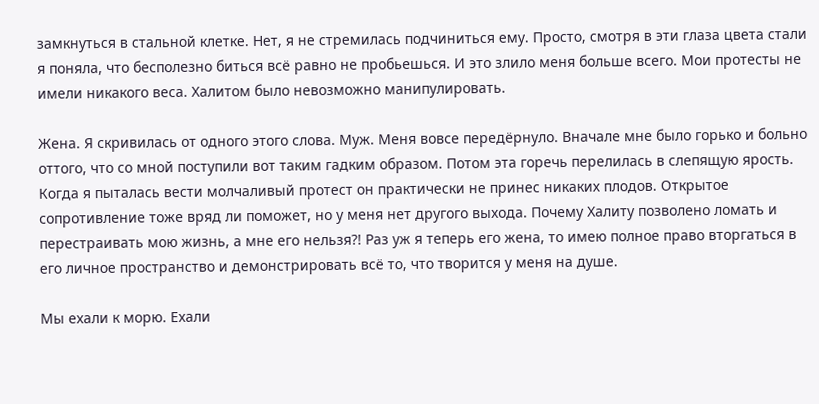замкнуться в стальной клетке. Нет, я не стремилась подчиниться ему. Просто, смотря в эти глаза цвета стали я поняла, что бесполезно биться всё равно не пробьешься. И это злило меня больше всего. Мои протесты не имели никакого веса. Халитом было невозможно манипулировать.

Жена. Я скривилась от одного этого слова. Муж. Меня вовсе передёрнуло. Вначале мне было горько и больно оттого, что со мной поступили вот таким гадким образом. Потом эта горечь перелилась в слепящую ярость. Когда я пыталась вести молчаливый протест он практически не принес никаких плодов. Открытое сопротивление тоже вряд ли поможет, но у меня нет другого выхода. Почему Халиту позволено ломать и перестраивать мою жизнь, а мне его нельзя?! Раз уж я теперь его жена, то имею полное право вторгаться в его личное пространство и демонстрировать всё то, что творится у меня на душе.

Мы ехали к морю. Ехали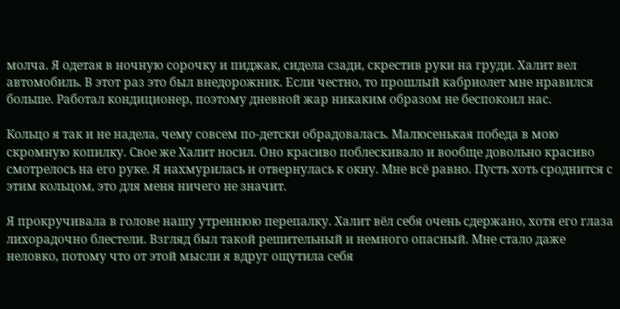молча. Я одетая в ночную сорочку и пиджак, сидела сзади, скрестив руки на груди. Халит вел автомобиль. В этот раз это был внедорожник. Если честно, то прошлый кабриолет мне нравился больше. Работал кондиционер, поэтому дневной жар никаким образом не беспокоил нас.

Кольцо я так и не надела, чему совсем по-детски обрадовалась. Малюсенькая победа в мою скромную копилку. Свое же Халит носил. Оно красиво поблескивало и вообще довольно красиво смотрелось на его руке. Я нахмурилась и отвернулась к окну. Мне всё равно. Пусть хоть сроднится с этим кольцом, это для меня ничего не значит.

Я прокручивала в голове нашу утреннюю перепалку. Халит вёл себя очень сдержано, хотя его глаза лихорадочно блестели. Взгляд был такой решительный и немного опасный. Мне стало даже неловко, потому что от этой мысли я вдруг ощутила себя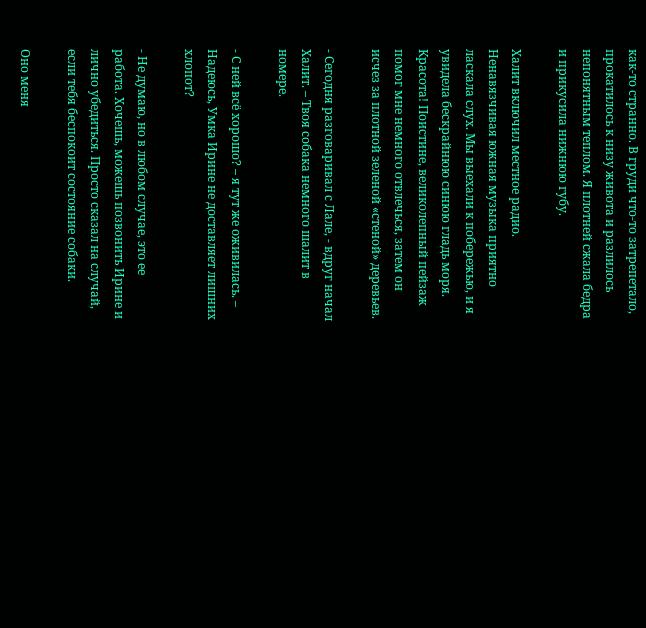как-то странно. В груди что-то затрепетало, прокатилось к низу живота и разлилось непонятным теплом. Я плотней сжала бедра и прикусила нижнюю губу.

Халит включил местное радио. Ненавязчивая южная музыка приятно ласкала слух. Мы выехали к побережью, и я увидела бескрайнюю синюю гладь моря. Красота! Поистине, великолепный пейзаж помог мне немного отвлечься, затем он исчез за плотной зеленой «стеной» деревьев.

- Сегодня разговаривал с Лале, - вдруг начал Халит. – Твоя собака немного шалит в номере.

- С ней всё хорошо? – я тут же оживилась. – Надеюсь, Умка Ирине не доставляет лишних хлопот?

- Не думаю, но в любом случае, это ее работа. Хочешь, можешь позвонить Ирине и лично убедиться. Просто сказал на случай, если тебя беспокоит состояние собаки.

Оно меня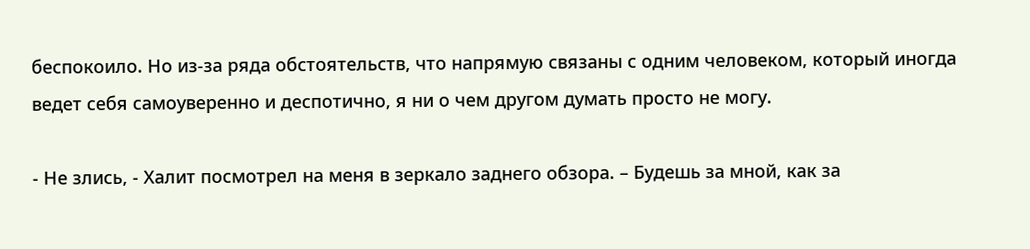беспокоило. Но из-за ряда обстоятельств, что напрямую связаны с одним человеком, который иногда ведет себя самоуверенно и деспотично, я ни о чем другом думать просто не могу.

- Не злись, - Халит посмотрел на меня в зеркало заднего обзора. – Будешь за мной, как за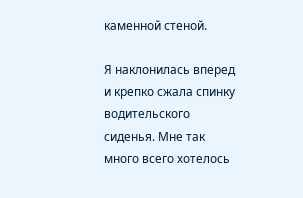каменной стеной.

Я наклонилась вперед и крепко сжала спинку водительского сиденья. Мне так много всего хотелось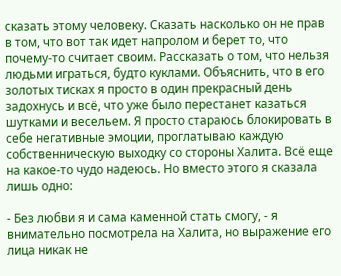сказать этому человеку. Сказать насколько он не прав в том, что вот так идет напролом и берет то, что почему-то считает своим. Рассказать о том, что нельзя людьми играться, будто куклами. Объяснить, что в его золотых тисках я просто в один прекрасный день задохнусь и всё, что уже было перестанет казаться шутками и весельем. Я просто стараюсь блокировать в себе негативные эмоции, проглатываю каждую собственническую выходку со стороны Халита. Всё еще на какое-то чудо надеюсь. Но вместо этого я сказала лишь одно:

- Без любви я и сама каменной стать смогу, - я внимательно посмотрела на Халита, но выражение его лица никак не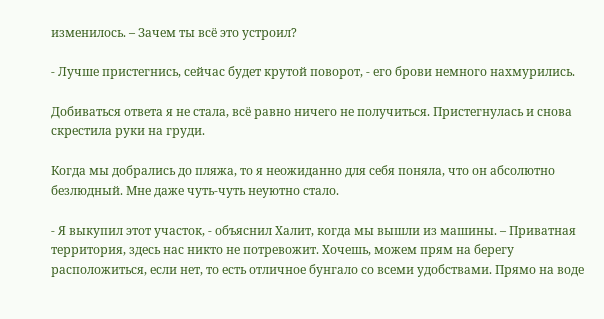изменилось. – Зачем ты всё это устроил?

- Лучше пристегнись, сейчас будет крутой поворот, - его брови немного нахмурились.

Добиваться ответа я не стала, всё равно ничего не получиться. Пристегнулась и снова скрестила руки на груди.

Когда мы добрались до пляжа, то я неожиданно для себя поняла, что он абсолютно безлюдный. Мне даже чуть-чуть неуютно стало.

- Я выкупил этот участок, - объяснил Халит, когда мы вышли из машины. – Приватная территория, здесь нас никто не потревожит. Хочешь, можем прям на берегу расположиться, если нет, то есть отличное бунгало со всеми удобствами. Прямо на воде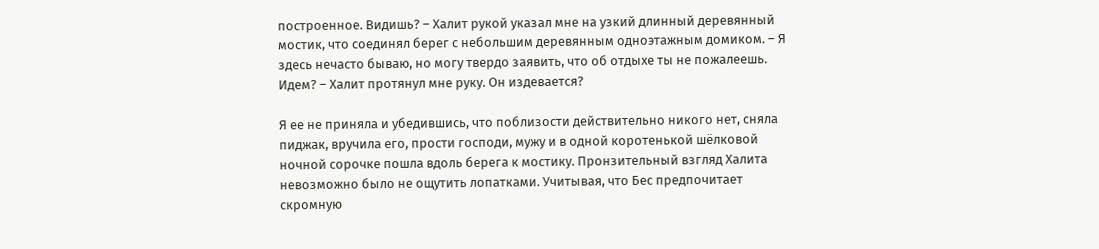построенное. Видишь? – Халит рукой указал мне на узкий длинный деревянный мостик, что соединял берег с небольшим деревянным одноэтажным домиком. – Я здесь нечасто бываю, но могу твердо заявить, что об отдыхе ты не пожалеешь. Идем? – Халит протянул мне руку. Он издевается?

Я ее не приняла и убедившись, что поблизости действительно никого нет, сняла пиджак, вручила его, прости господи, мужу и в одной коротенькой шёлковой ночной сорочке пошла вдоль берега к мостику. Пронзительный взгляд Халита невозможно было не ощутить лопатками. Учитывая, что Бес предпочитает скромную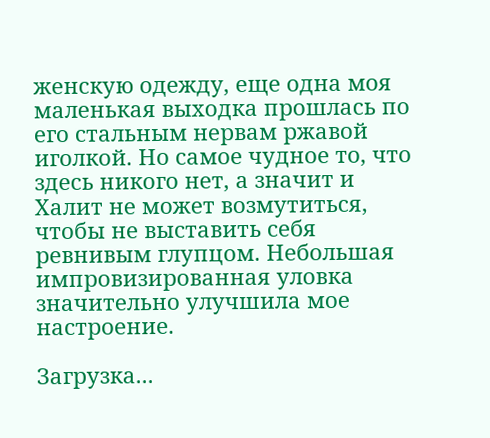женскую одежду, еще одна моя маленькая выходка прошлась по его стальным нервам ржавой иголкой. Но самое чудное то, что здесь никого нет, а значит и Халит не может возмутиться, чтобы не выставить себя ревнивым глупцом. Небольшая импровизированная уловка значительно улучшила мое настроение.

Загрузка...